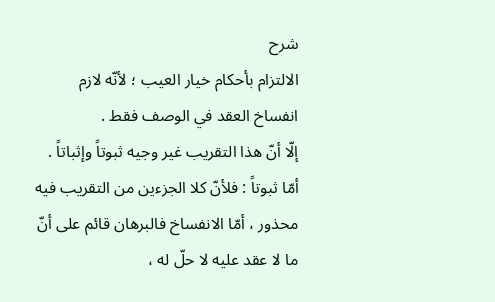شرح
الالتزام بأحكام خيار العيب ؛ لأنّه لازم انفساخ العقد في الوصف فقط .
إلّا أنّ هذا التقريب غير وجيه ثبوتاً وإثباتاً . أمّا ثبوتاً : فلأنّ كلا الجزءين من التقريب فيه محذور ، أمّا الانفساخ فالبرهان قائم على أنّ ما لا عقد عليه لا حلّ له ،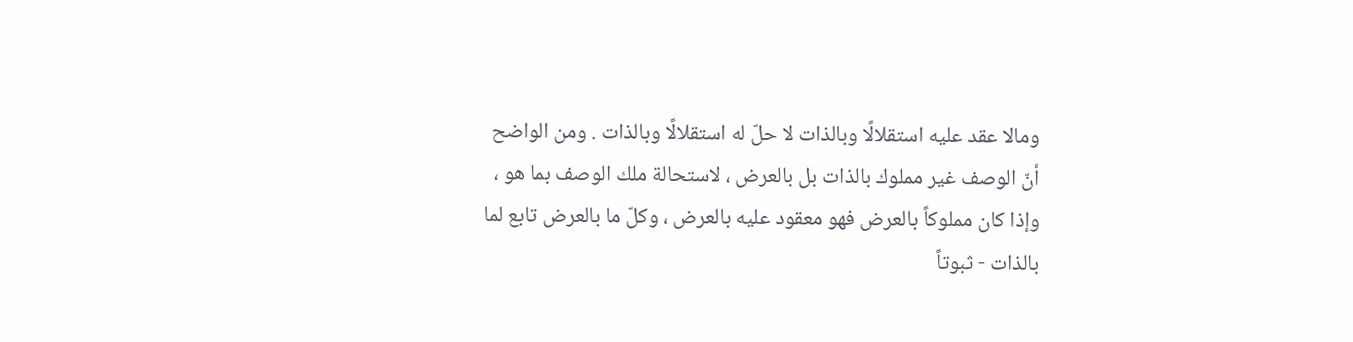ومالا عقد عليه استقلالًا وبالذات لا حلّ له استقلالًا وبالذات . ومن الواضح أنّ الوصف غير مملوك بالذات بل بالعرض ، لاستحالة ملك الوصف بما هو ، وإذا كان مملوكاً بالعرض فهو معقود عليه بالعرض ، وكلّ ما بالعرض تابع لما بالذات - ثبوتاً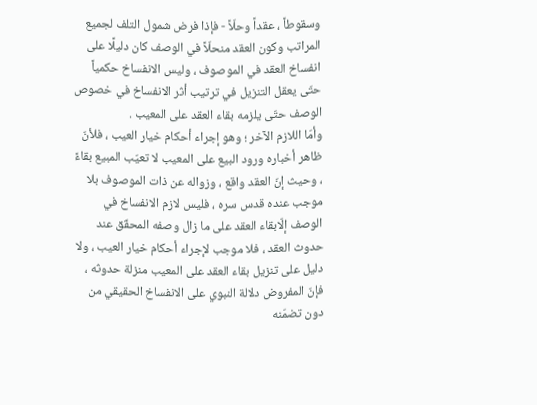وسقوطاً ، عقداً وحلّاً - فإذا فرض شمول التلف لجميع المراتب وكون العقد منحلّاً في الوصف كان دليلًا على انفساخ العقد في الموصوف ، وليس الانفساخ حكمياً حتّى يعقل التنزيل في ترتيب أثر الانفساخ في خصوص الوصف حتّى يلزمه بقاء العقد على المعيب .
وأمّا اللازم الآخر ؛ وهو إجراء أحكام خيار العيب ، فلأنّ ظاهر أخباره ورود البيع على المعيب لا تعيّب المبيع بقاءً ، وحيث إنّ العقد واقع ، وزواله عن ذات الموصوف بلا موجب عنده قدس سره ، فليس لازم الانفساخ في الوصف إلّابقاء العقد على ما زال وصفه المحقّق عند حدوث العقد ، فلا موجب لإجراء أحكام خيار العيب ، ولا دليل على تنزيل بقاء العقد على المعيب منزلة حدوثه ، فإنّ المفروض دلالة النبوي على الانفساخ الحقيقي من دون تضمّنه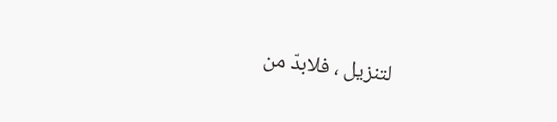لتنزيل ، فلابدّ من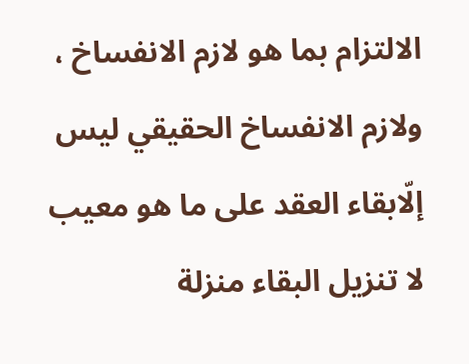الالتزام بما هو لازم الانفساخ ، ولازم الانفساخ الحقيقي ليس إلّابقاء العقد على ما هو معيب لا تنزيل البقاء منزلة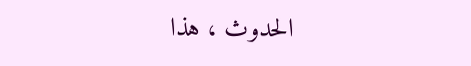الحدوث ، هذا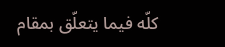كلّه فيما يتعلّق بمقام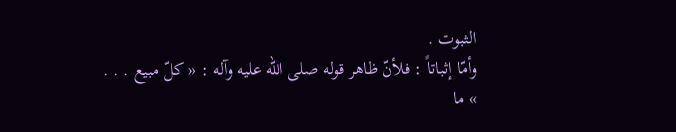الثبوت .
وأمّا إثباتاً : فلأنّ ظاهر قوله صلى الله عليه وآله : « كلّ مبيع . . . » ما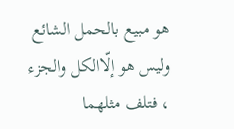هو مبيع بالحمل الشائع وليس هو إلّاالكل والجزء ، فتلف مثلهما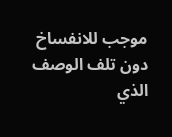موجب للانفساخ دون تلف الوصف الذي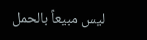ليس مبيعاً بالحمل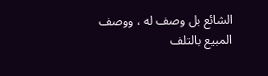الشائع بل وصف له ، ووصف المبيع بالتلف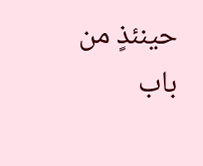حينئذٍ من باب